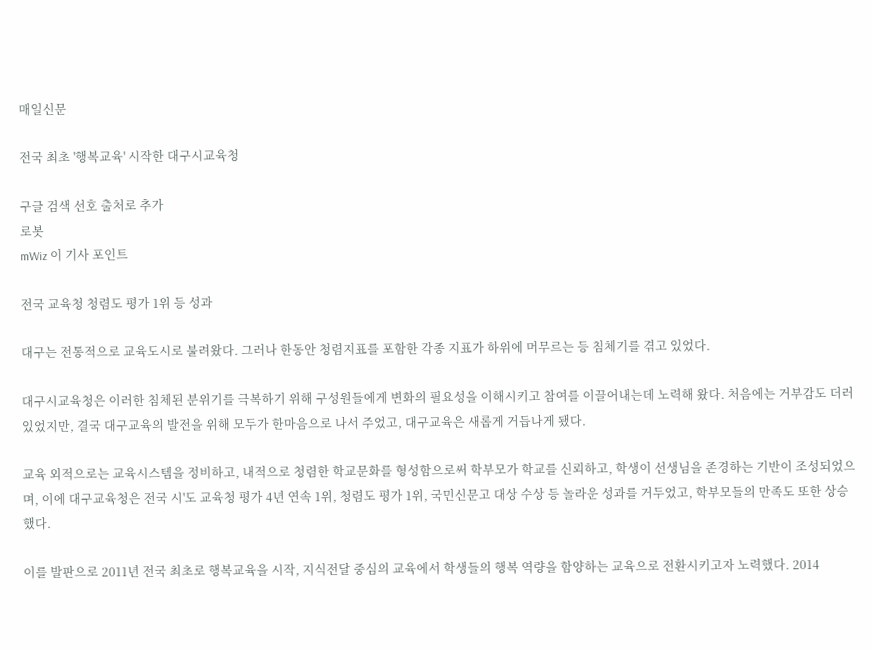매일신문

전국 최초 '행복교육' 시작한 대구시교육청

구글 검색 선호 출처로 추가
로봇
mWiz 이 기사 포인트

전국 교육청 청렴도 평가 1위 등 성과

대구는 전통적으로 교육도시로 불려왔다. 그러나 한동안 청렴지표를 포함한 각종 지표가 하위에 머무르는 등 침체기를 겪고 있었다.

대구시교육청은 이러한 침체된 분위기를 극복하기 위해 구성원들에게 변화의 필요성을 이해시키고 참여를 이끌어내는데 노력해 왔다. 처음에는 거부감도 더러 있었지만, 결국 대구교육의 발전을 위해 모두가 한마음으로 나서 주었고, 대구교육은 새롭게 거듭나게 됐다.

교육 외적으로는 교육시스템을 정비하고, 내적으로 청렴한 학교문화를 형성함으로써 학부모가 학교를 신뢰하고, 학생이 선생님을 존경하는 기반이 조성되었으며, 이에 대구교육청은 전국 시'도 교육청 평가 4년 연속 1위, 청렴도 평가 1위, 국민신문고 대상 수상 등 놀라운 성과를 거두었고, 학부모들의 만족도 또한 상승했다.

이를 발판으로 2011년 전국 최초로 행복교육을 시작, 지식전달 중심의 교육에서 학생들의 행복 역량을 함양하는 교육으로 전환시키고자 노력했다. 2014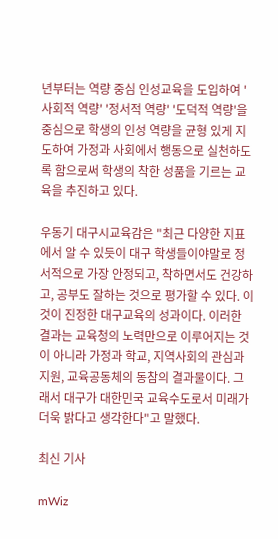년부터는 역량 중심 인성교육을 도입하여 '사회적 역량' '정서적 역량' '도덕적 역량'을 중심으로 학생의 인성 역량을 균형 있게 지도하여 가정과 사회에서 행동으로 실천하도록 함으로써 학생의 착한 성품을 기르는 교육을 추진하고 있다.

우동기 대구시교육감은 "최근 다양한 지표에서 알 수 있듯이 대구 학생들이야말로 정서적으로 가장 안정되고, 착하면서도 건강하고, 공부도 잘하는 것으로 평가할 수 있다. 이것이 진정한 대구교육의 성과이다. 이러한 결과는 교육청의 노력만으로 이루어지는 것이 아니라 가정과 학교, 지역사회의 관심과 지원, 교육공동체의 동참의 결과물이다. 그래서 대구가 대한민국 교육수도로서 미래가 더욱 밝다고 생각한다"고 말했다.

최신 기사

mWiz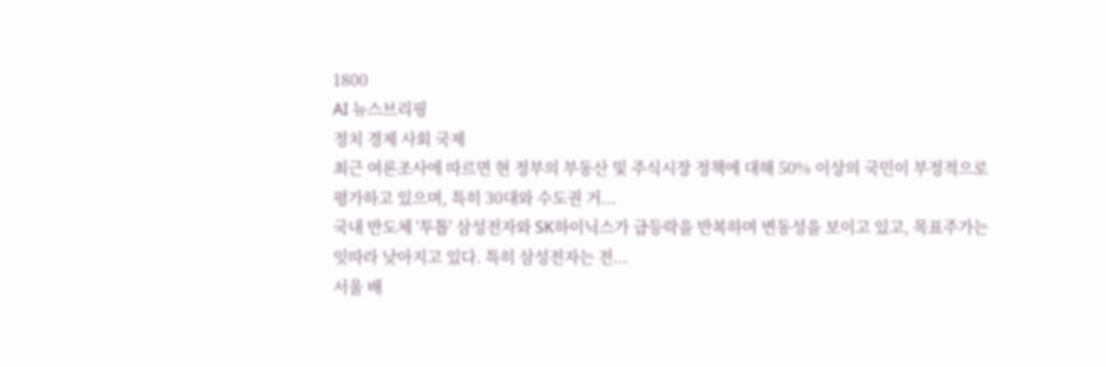1800
AI 뉴스브리핑
정치 경제 사회 국제
최근 여론조사에 따르면 현 정부의 부동산 및 주식시장 정책에 대해 50% 이상의 국민이 부정적으로 평가하고 있으며, 특히 30대와 수도권 거...
국내 반도체 '투톱' 삼성전자와 SK하이닉스가 급등락을 반복하며 변동성을 보이고 있고, 목표주가는 잇따라 낮아지고 있다. 특히 삼성전자는 전...
서울 배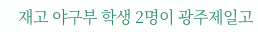재고 야구부 학생 2명이 광주제일고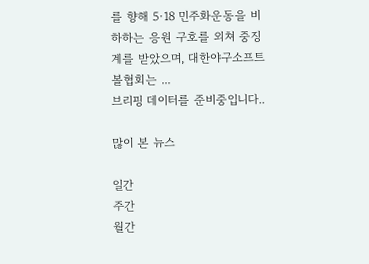를 향해 5·18 민주화운동을 비하하는 응원 구호를 외쳐 중징계를 받았으며, 대한야구소프트볼협회는 ...
브리핑 데이터를 준비중입니다..

많이 본 뉴스

일간
주간
월간